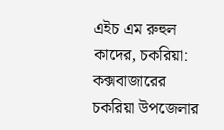এইচ এম রুহুল কাদের, চকরিয়া:
কক্সবাজারের চকরিয়া উপজেলার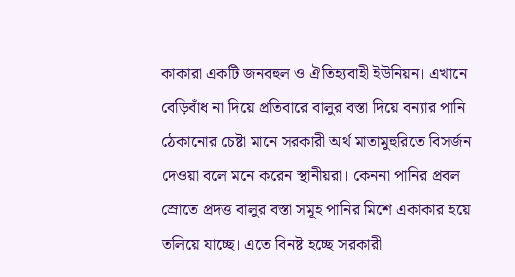কাকারা একটি জনবহুল ও ঐতিহ্যবাহী ইউনিয়ন। এখানে বেড়িবাঁধ না দিয়ে প্রতিবারে বালুর বস্তা দিয়ে বন্যার পানি ঠেকানোর চেষ্টা মানে সরকারী অর্থ মাতামুহুরিতে বিসর্জন দেওয়া বলে মনে করেন স্থানীয়রা। কেননা পানির প্রবল স্রোতে প্রদত্ত বালুর বস্তা সমূহ পানির মিশে একাকার হয়ে তলিয়ে যাচ্ছে। এতে বিনষ্ট হচ্ছে সরকারী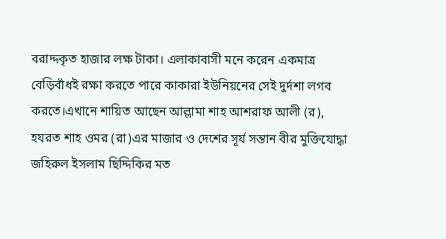বরাদ্দকৃত হাজার লক্ষ টাকা। এলাকাবাসী মনে করেন একমাত্র বেড়িবাঁধই রক্ষা করতে পারে কাকারা ইউনিয়নের সেই দুর্দশা লগব করতে।এখানে শায়িত আছেন আল্লামা শাহ আশরাফ আলী (র), হযরত শাহ ওমর (রা)এর মাজার ও দেশের সূর্য সন্তান বীর মুক্তিযোদ্ধা জহিরুল ইসলাম ছিদ্দিকির মত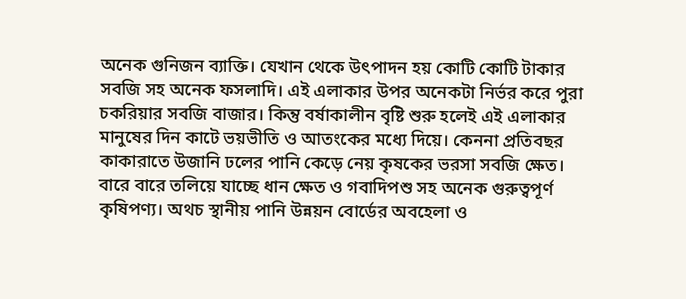অনেক গুনিজন ব্যাক্তি। যেখান থেকে উৎপাদন হয় কোটি কোটি টাকার সবজি সহ অনেক ফসলাদি। এই এলাকার উপর অনেকটা নির্ভর করে পুরা চকরিয়ার সবজি বাজার। কিন্তু বর্ষাকালীন বৃষ্টি শুরু হলেই এই এলাকার মানুষের দিন কাটে ভয়ভীতি ও আতংকের মধ্যে দিয়ে। কেননা প্রতিবছর কাকারাতে উজানি ঢলের পানি কেড়ে নেয় কৃষকের ভরসা সবজি ক্ষেত। বারে বারে তলিয়ে যাচ্ছে ধান ক্ষেত ও গবাদিপশু সহ অনেক গুরুত্বপূর্ণ কৃষিপণ্য। অথচ স্থানীয় পানি উন্নয়ন বোর্ডের অবহেলা ও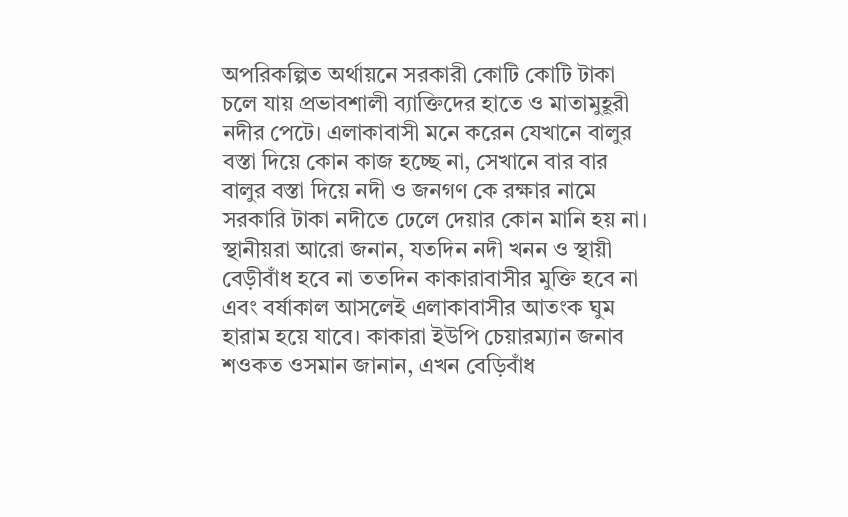অপরিকল্পিত অর্থায়নে সরকারী কোটি কোটি টাকা চলে যায় প্রভাবশালী ব্যাক্তিদের হাতে ও মাতামুহূরী নদীর পেটে। এলাকাবাসী মনে করেন যেখানে বালুর বস্তা দিয়ে কোন কাজ হচ্ছে না, সেখানে বার বার বালুর বস্তা দিয়ে নদী ও জনগণ কে রক্ষার নামে সরকারি টাকা নদীতে ঢেলে দেয়ার কোন মানি হয় না। স্থানীয়রা আরো জনান, যতদিন নদী খনন ও স্থায়ী বেড়ীবাঁধ হবে না ততদিন কাকারাবাসীর মুক্তি হবে না এবং বর্ষাকাল আসলেই এলাকাবাসীর আতংক ঘুম হারাম হয়ে যাবে। কাকারা ইউপি চেয়ারম্যান জনাব শওকত ওসমান জানান, এখন বেড়িবাঁধ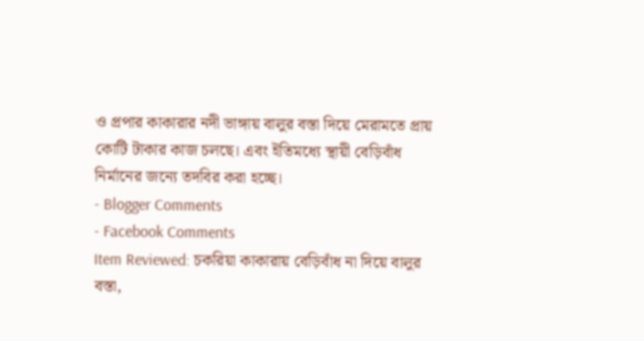ও প্রপার কাকারার নদী ভাঙ্গায় বালুর বস্তা দিয়ে মেরামতে প্রায় কোটি টাকার কাজ চলছে। এবং ইতিমধ্যে স্থায়ী বেড়িবাঁধ নির্মানের জন্যে তদবির করা হচ্ছে।
- Blogger Comments
- Facebook Comments
Item Reviewed: চকরিয়া কাকারায় বেড়িবাঁধ না দিয়ে বালুর বস্তা,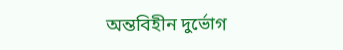অন্তবিহীন দুর্ভোগ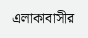এলাকাবাসীর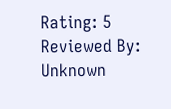Rating: 5
Reviewed By: Unknown